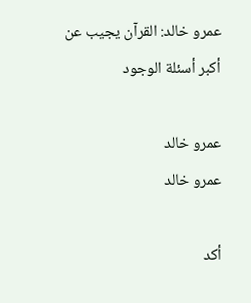عمرو خالد: القرآن يجيب عن أكبر أسئلة الوجود

عمرو خالد
عمرو خالد

أكد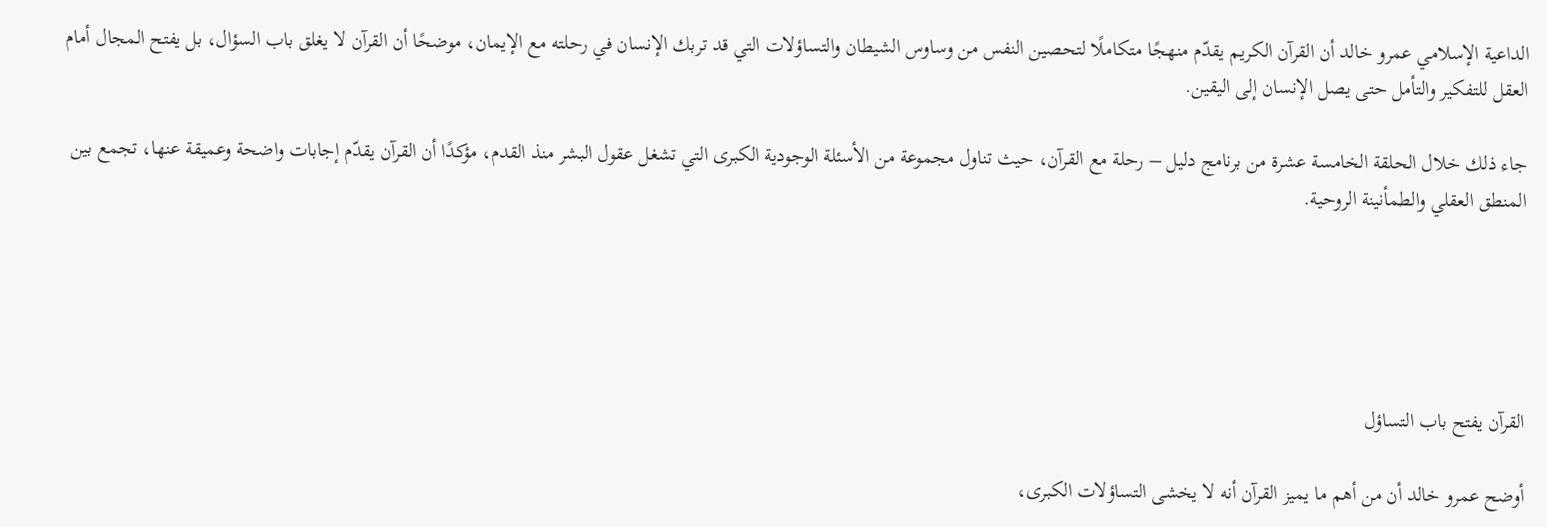الداعية الإسلامي عمرو خالد أن القرآن الكريم يقدّم منهجًا متكاملًا لتحصين النفس من وساوس الشيطان والتساؤلات التي قد تربك الإنسان في رحلته مع الإيمان، موضحًا أن القرآن لا يغلق باب السؤال، بل يفتح المجال أمام العقل للتفكير والتأمل حتى يصل الإنسان إلى اليقين.

جاء ذلك خلال الحلقة الخامسة عشرة من برنامج دليل – رحلة مع القرآن، حيث تناول مجموعة من الأسئلة الوجودية الكبرى التي تشغل عقول البشر منذ القدم، مؤكدًا أن القرآن يقدّم إجابات واضحة وعميقة عنها، تجمع بين المنطق العقلي والطمأنينة الروحية.





القرآن يفتح باب التساؤل

أوضح عمرو خالد أن من أهم ما يميز القرآن أنه لا يخشى التساؤلات الكبرى،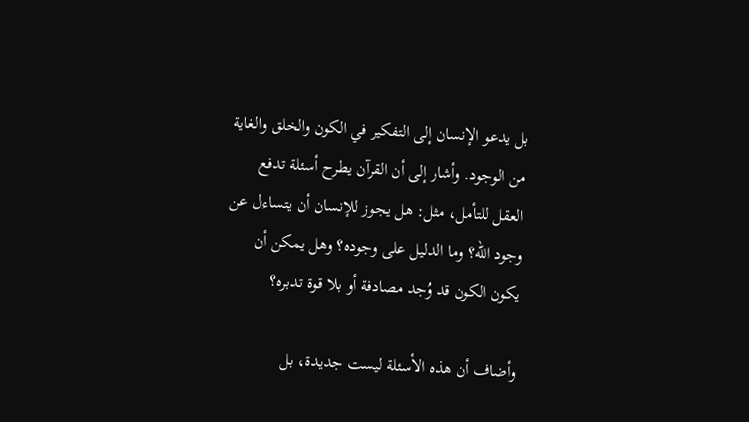بل يدعو الإنسان إلى التفكير في الكون والخلق والغاية من الوجود. وأشار إلى أن القرآن يطرح أسئلة تدفع العقل للتأمل، مثل: هل يجوز للإنسان أن يتساءل عن وجود الله؟ وما الدليل على وجوده؟ وهل يمكن أن يكون الكون قد وُجد مصادفة أو بلا قوة تدبره؟

وأضاف أن هذه الأسئلة ليست جديدة، بل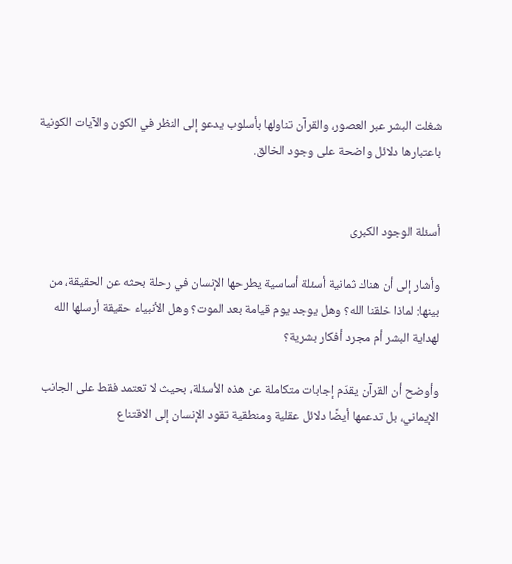شغلت البشر عبر العصور، والقرآن تناولها بأسلوب يدعو إلى النظر في الكون والآيات الكونية باعتبارها دلائل واضحة على وجود الخالق.


أسئلة الوجود الكبرى

وأشار إلى أن هناك ثمانية أسئلة أساسية يطرحها الإنسان في رحلة بحثه عن الحقيقة، من بينها: لماذا خلقنا الله؟ وهل يوجد يوم قيامة بعد الموت؟ وهل الأنبياء حقيقة أرسلها الله لهداية البشر أم مجرد أفكار بشرية؟

وأوضح أن القرآن يقدّم إجابات متكاملة عن هذه الأسئلة، بحيث لا تعتمد فقط على الجانب الإيماني، بل تدعمها أيضًا دلائل عقلية ومنطقية تقود الإنسان إلى الاقتناع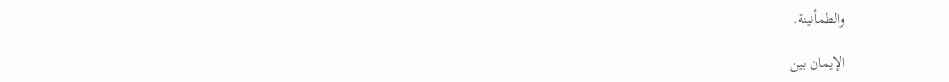والطمأنينة.

الإيمان بين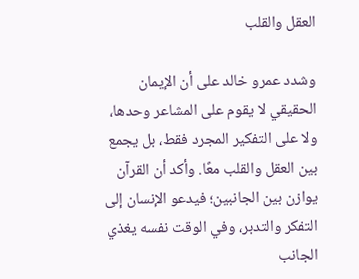العقل والقلب

وشدد عمرو خالد على أن الإيمان الحقيقي لا يقوم على المشاعر وحدها، ولا على التفكير المجرد فقط، بل يجمع بين العقل والقلب معًا. وأكد أن القرآن يوازن بين الجانبين؛ فيدعو الإنسان إلى التفكر والتدبر، وفي الوقت نفسه يغذي الجانب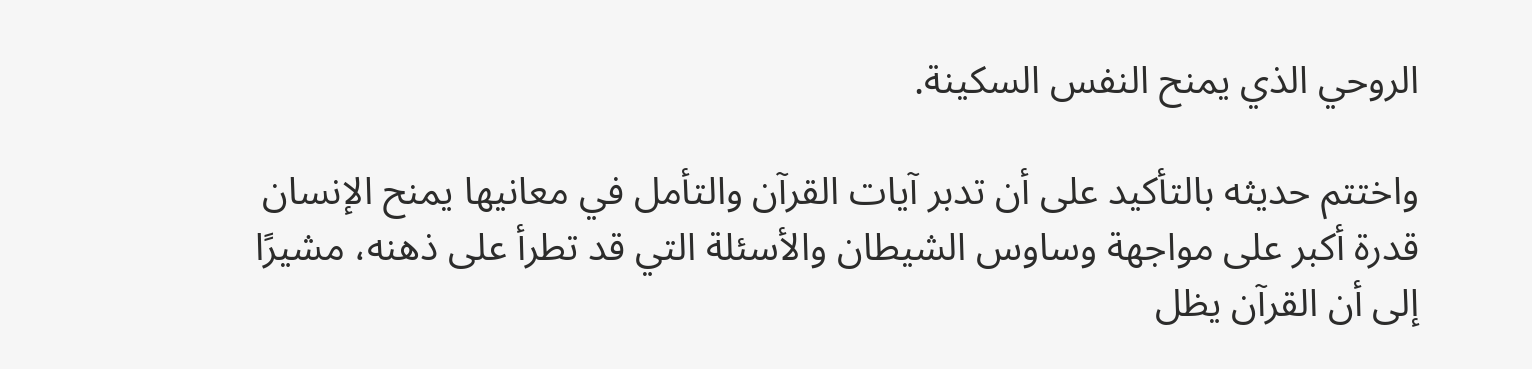الروحي الذي يمنح النفس السكينة.

واختتم حديثه بالتأكيد على أن تدبر آيات القرآن والتأمل في معانيها يمنح الإنسان قدرة أكبر على مواجهة وساوس الشيطان والأسئلة التي قد تطرأ على ذهنه، مشيرًا إلى أن القرآن يظل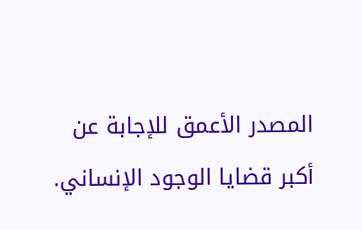المصدر الأعمق للإجابة عن أكبر قضايا الوجود الإنساني.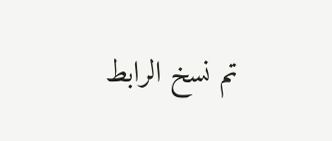تم نسخ الرابط